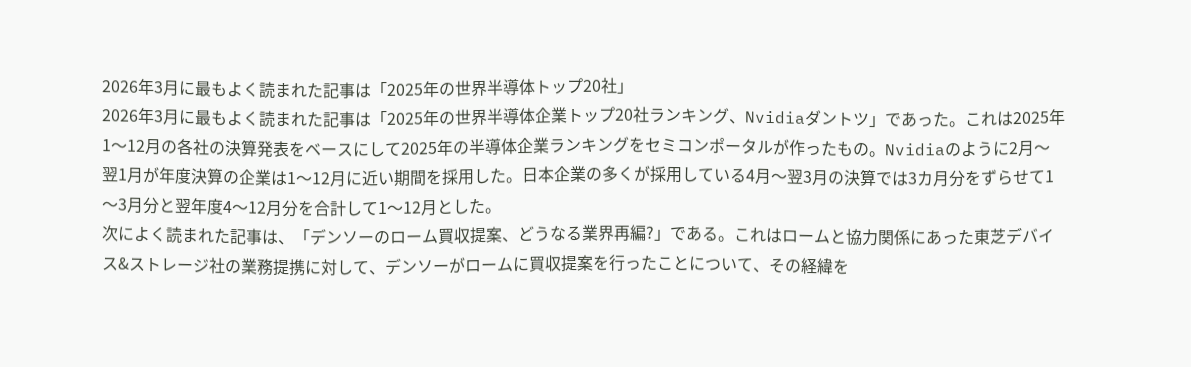2026年3月に最もよく読まれた記事は「2025年の世界半導体トップ20社」
2026年3月に最もよく読まれた記事は「2025年の世界半導体企業トップ20社ランキング、Nvidiaダントツ」であった。これは2025年1〜12月の各社の決算発表をベースにして2025年の半導体企業ランキングをセミコンポータルが作ったもの。Nvidiaのように2月〜翌1月が年度決算の企業は1〜12月に近い期間を採用した。日本企業の多くが採用している4月〜翌3月の決算では3カ月分をずらせて1〜3月分と翌年度4〜12月分を合計して1〜12月とした。
次によく読まれた記事は、「デンソーのローム買収提案、どうなる業界再編?」である。これはロームと協力関係にあった東芝デバイス&ストレージ社の業務提携に対して、デンソーがロームに買収提案を行ったことについて、その経緯を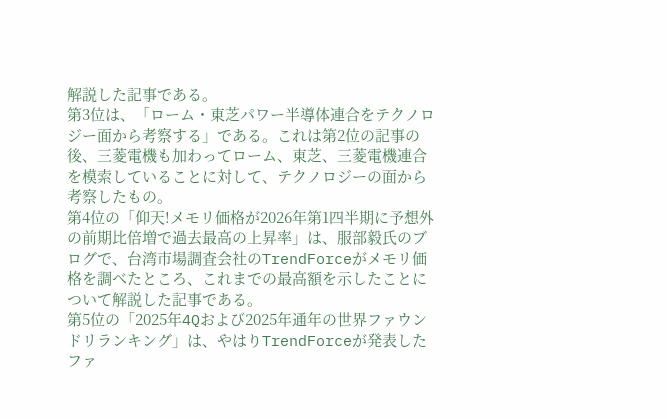解説した記事である。
第3位は、「ローム・東芝パワー半導体連合をテクノロジー面から考察する」である。これは第2位の記事の後、三菱電機も加わってローム、東芝、三菱電機連合を模索していることに対して、テクノロジーの面から考察したもの。
第4位の「仰天!メモリ価格が2026年第1四半期に予想外の前期比倍増で過去最高の上昇率」は、服部毅氏のブログで、台湾市場調査会社のTrendForceがメモリ価格を調べたところ、これまでの最高額を示したことについて解説した記事である。
第5位の「2025年4Qおよび2025年通年の世界ファウンドリランキング」は、やはりTrendForceが発表したファ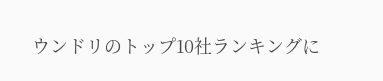ウンドリのトップ10社ランキングに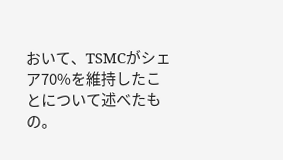おいて、TSMCがシェア70%を維持したことについて述べたもの。